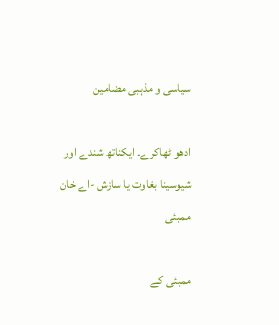سیاسی و مذہبی مضامین

ادھو ٹھاکرے۔ ایکناتھ شندے اور شیوسینا بغاوت یا سازش -اے خان ممبئی

ممبئی کے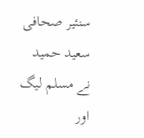سنئیر صحافی سعید حمید نے مسلم لیگ اور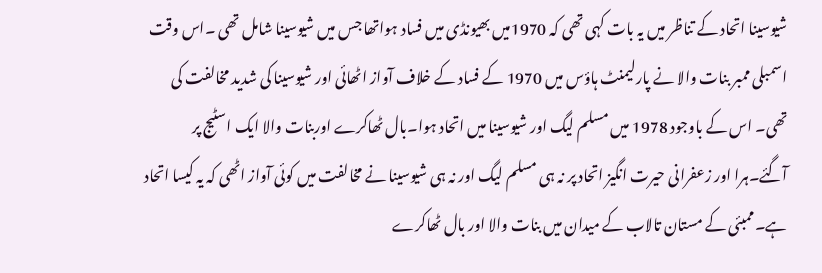شیوسینا اتحاد کے تناظر میں یہ بات کہی تھی کہ 1970میں بھیونڈی میں فساد ہواتھا جس میں شیوسینا شامل تھی ۔اس وقت اسمبلی ممبر بنات والا نے پارلیمنٹ ہاؤس میں 1970 کے فساد کے خلاف آواز اٹھائی اور شیوسینا کی شدید مخالفت کی تھی۔ اس کے باوجود 1978 میں مسلم لیگ اور شیوسینا میں اتحاد ہوا۔بال ٹھاکرے اوربنات والا ایک اسٹیج پر آگئے۔ہرا اور زعفرانی حیرت انگیز اتحاد پر نہ ہی مسلم لیگ اور نہ ہی شیوسینا نے مخالفت میں کوئی آواز اٹھی کہ یہ کیسا اتحاد ہے۔ممبئی کے مستان تالاب کے میدان میں بنات والا اور بال ٹھاکرے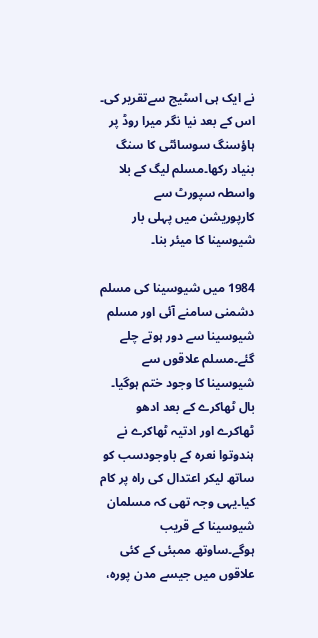نے ایک ہی اسٹیج سےتقریر کی۔ اس کے بعد نیا نگر میرا روڈ پر ہاؤسنگ سوسائٹی کا سنگ بنیاد رکھا۔مسلم لیگ کے بلا واسطہ سپورٹ سے کارپوریشن میں پہلی بار شیوسینا کا میئر بنا۔

1984 میں شیوسینا کی مسلم دشمنی سامنے آئی اور مسلم شیوسینا سے دور ہوتے چلے گئے۔مسلم علاقوں سے شیوسینا کا وجود ختم ہوگیا۔ بال ٹھاکرے کے بعد ادھو ٹھاکرے اور ادتیہ ٹھاکرے نے ہندوتوا نعرہ کے باوجودسب کو ساتھ لیکر اعتدال کی راہ پر کام کیا۔یہی وجہ تھی کہ مسلمان شیوسینا کے قریب ہوگے۔ساوتھ ممبئی کے کئی علاقوں میں جیسے مدن پورہ،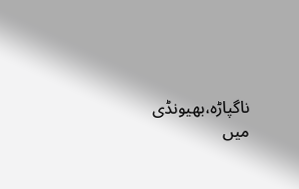ناگپاڑہ،بھیونڈی میں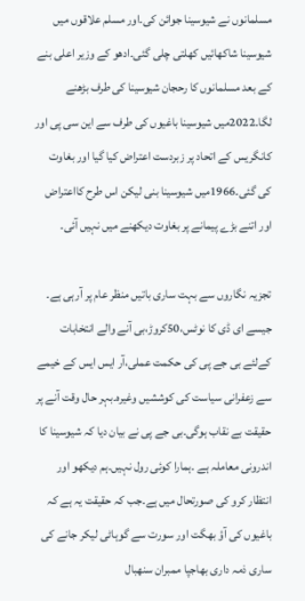مسلمانوں نے شیوسینا جوائن کی۔اور مسلم علاقوں میں شیوسینا شاکھائیں کھلتی چلی گئی۔ادھو کے وزیر اعلی بنے کے بعد مسلمانوں کا رحجان شیوسینا کی طرف بڑھنے لگا۔2022میں شیوسینا باغیوں کی طرف سے این سی پی اور کانگریس کے اتحاد پر زبردست اعتراض کیا گیا اور بغاوت کی گئی۔1966میں شیوسینا بنی لیکن اس طرح کااعتراض اور اتنے بڑے پیمانے پر بغاوت دیکھنے میں نہیں آئی۔

تجزیہ نگاروں سے بہت ساری باتیں منظر عام پر آرہی ہے۔ جیسے ای ڈی کا نوٹس،50کروڑ،بی آنے والے انتخابات کےلئے بی جے پی کی حکمت عملی،آر ایس ایس کے خیمے سے زعفرانی سیاست کی کوششیں وغیرہ۔بہر حال وقت آنے پر حقیقت بے نقاب ہوگی۔بی جے پی نے بیان دیا کہ شیوسینا کا اندرونی معاملہ ہے ۔ہمارا کوئی رول نہیں۔ہم دیکھو اور انتظار کرو کی صورتحال میں ہے۔جب کہ حقیقت یہ ہے کہ باغیوں کی آؤ بھگت اور سورت سے گوہاٹی لیکر جانے کی ساری ذمہ داری بھاجپا ممبران سنھبال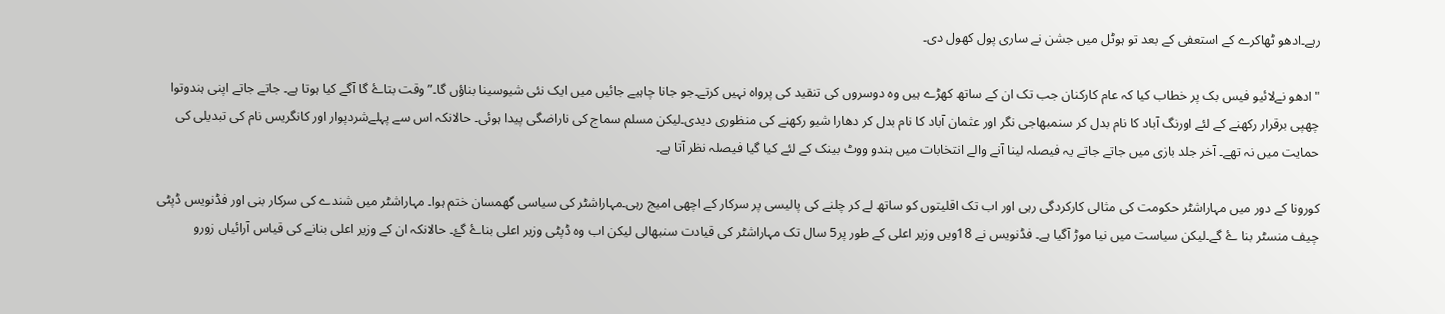رہے۔ادھو ٹھاکرے کے استعفی کے بعد تو ہوٹل میں جشن نے ساری پول کھول دی۔

"ادھو نےلائیو فیس بک پر خطاب کیا کہ عام کارکنان جب تک ان کے ساتھ کھڑے ہیں وہ دوسروں کی تنقید کی پرواہ نہیں کرتے۔جو جانا چاہیے جائیں میں ایک نئی شیوسینا بناؤں گا۔”وقت بتاۓ گا آگے کیا ہوتا ہے۔ جاتے جاتے اپنی ہندوتوا چھپی برقرار رکھنے کے لئے اورنگ آباد کا نام بدل کر سنمبھاجی نگر اور عثمان آباد کا نام بدل کر دھارا شیو رکھنے کی منظوری دیدی۔لیکن مسلم سماج کی ناراضگی پیدا ہوئی۔ حالانکہ اس سے پہلےشردپوار اور کانگریس نام کی تبدیلی کی حمایت میں نہ تھے۔ آخر جلد بازی میں جاتے جاتے یہ فیصلہ لینا آنے والے انتخابات میں ہندو ووٹ بینک کے لئے کیا گیا فیصلہ نظر آتا ہے۔

کورونا کے دور میں مہاراشٹر حکومت کی مثالی کارکردگی رہی اور اب تک اقلیتوں کو ساتھ لے کر چلنے کی پالیسی پر سرکار کے اچھی امیج رہی۔مہاراشٹر کی سیاسی گھمسان ختم ہوا۔ مہاراشٹر میں شندے کی سرکار بنی اور فڈنویس ڈپٹی چیف منسٹر بنا ۓ گے۔لیکن سیاست میں نیا موڑ آگیا ہے۔ فڈنویس نے 18ویں وزیر اعلی کے طور پر5 سال تک مہاراشٹر کی قیادت سنبھالی لیکن اب وہ ڈپٹی وزیر اعلی بناۓ گۓ۔ حالانکہ ان کے وزیر اعلی بنانے کی قیاس آرائیاں زورو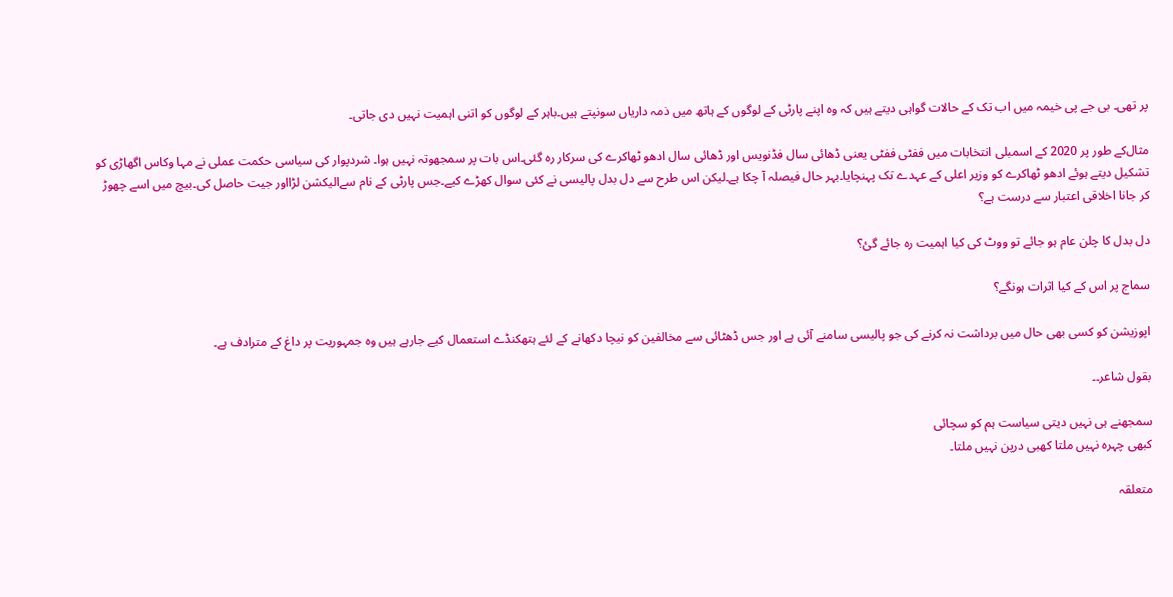پر تھی۔ بی جے پی خیمہ میں اب تک کے حالات گواہی دیتے ہیں کہ وہ اپنے پارٹی کے لوگوں کے ہاتھ میں ذمہ داریاں سونپتے ہیں۔باہر کے لوگوں کو اتنی اہمیت نہیں دی جاتی۔

مثال‌کے طور پر 2020 کے اسمبلی انتخابات میں ففٹی ففٹی یعنی ڈھائی سال فڈنویس اور ڈھائی سال ادھو ٹھاکرے کی سرکار رہ گئی۔اس بات پر سمجھوتہ نہیں ہوا۔ شردپوار کی سیاسی‌ حکمت عملی نے مہا وکاس اگھاڑی کو تشکیل دیتے ہوئے ادھو ٹھاکرے کو وزیر اعلی کے عہدے تک پہنچایا۔بہر حال فیصلہ آ چکا ہے۔لیکن اس طرح سے دل بدل پالیسی نے کئی سوال کھڑے کیے۔جس پارٹی کے نام سےالیکشن لڑااور جیت حاصل کی۔بیچ میں اسے چھوڑ کر جانا اخلاقی اعتبار سے درست ہے؟

دل بدل کا چلن عام ہو جائے تو ووٹ کی کیا اہمیت رہ جائے گئ؟

سماج پر اس کے کیا اثرات ہونگے؟

اپوزیشن کو کسی بھی حال میں برداشت نہ کرنے کی جو پالیسی سامنے آئی ہے اور جس ڈھٹائی سے مخالفین کو نیچا دکھانے کے لئے ہتھکنڈے استعمال کیے جارہے ہیں وہ جمہوریت پر داغ کے مترادف ہے۔

بقول شاعر۔۔‌

سمجھنے ہی نہیں دیتی سیاست ہم کو سچائی
کبھی چہرہ نہیں ملتا کھبی درپن نہیں ملتا۔

متعلقہ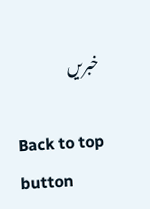خبریں

Back to top button